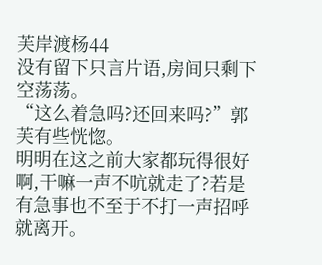芙岸渡杨44
没有留下只言片语,房间只剩下空荡荡。
“这么着急吗?还回来吗?”郭芙有些恍惚。
明明在这之前大家都玩得很好啊,干嘛一声不吭就走了?若是有急事也不至于不打一声招呼就离开。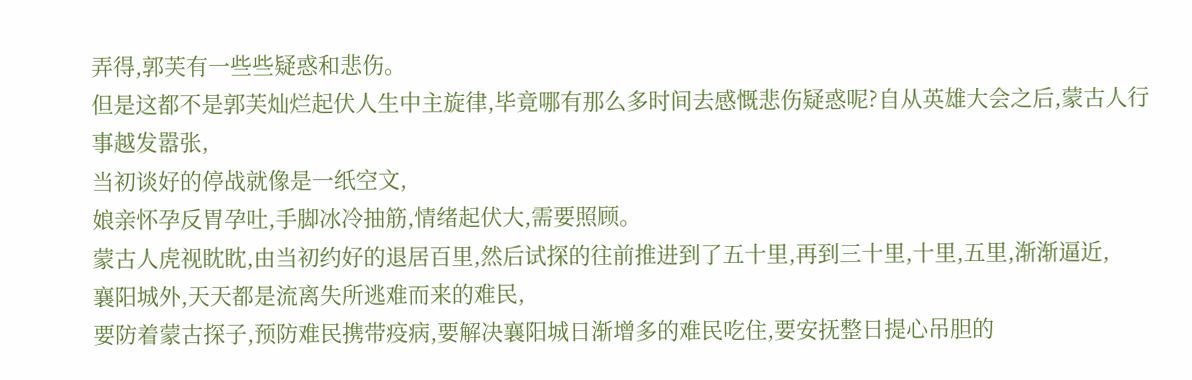弄得,郭芙有一些些疑惑和悲伤。
但是这都不是郭芙灿烂起伏人生中主旋律,毕竟哪有那么多时间去感慨悲伤疑惑呢?自从英雄大会之后,蒙古人行事越发嚣张,
当初谈好的停战就像是一纸空文,
娘亲怀孕反胃孕吐,手脚冰冷抽筋,情绪起伏大,需要照顾。
蒙古人虎视眈眈,由当初约好的退居百里,然后试探的往前推进到了五十里,再到三十里,十里,五里,渐渐逼近,
襄阳城外,天天都是流离失所逃难而来的难民,
要防着蒙古探子,预防难民携带疫病,要解决襄阳城日渐增多的难民吃住,要安抚整日提心吊胆的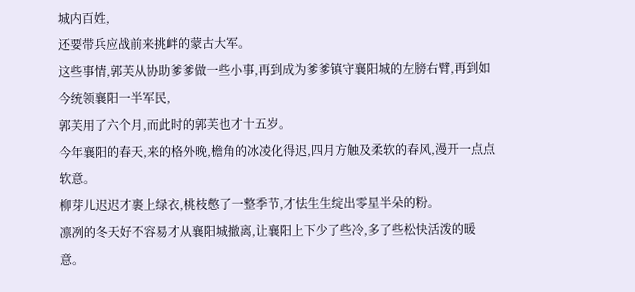城内百姓,
还要带兵应战前来挑衅的蒙古大军。
这些事情,郭芙从协助爹爹做一些小事,再到成为爹爹镇守襄阳城的左膀右臂,再到如今统领襄阳一半军民,
郭芙用了六个月,而此时的郭芙也才十五岁。
今年襄阳的春天,来的格外晚,檐角的冰凌化得迟,四月方触及柔软的春风,漫开一点点软意。
柳芽儿迟迟才裹上绿衣,桃枝憋了一整季节,才怯生生绽出零星半朵的粉。
凛冽的冬天好不容易才从襄阳城撤离,让襄阳上下少了些冷,多了些松快活泼的暖意。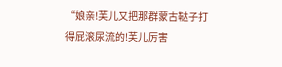“娘亲!芙儿又把那群蒙古鞑子打得屁滚尿流的!芙儿厉害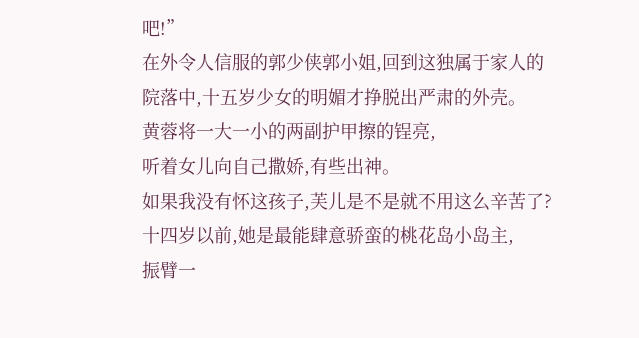吧!”
在外令人信服的郭少侠郭小姐,回到这独属于家人的院落中,十五岁少女的明媚才挣脱出严肃的外壳。
黄蓉将一大一小的两副护甲擦的锃亮,
听着女儿向自己撒娇,有些出神。
如果我没有怀这孩子,芙儿是不是就不用这么辛苦了?十四岁以前,她是最能肆意骄蛮的桃花岛小岛主,
振臂一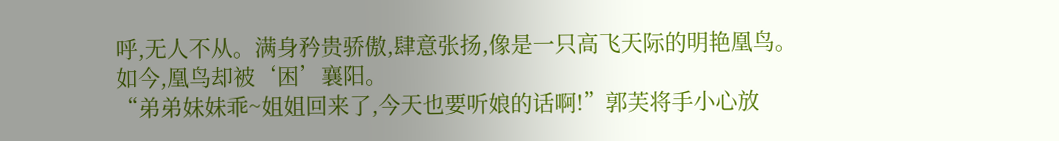呼,无人不从。满身矜贵骄傲,肆意张扬,像是一只高飞天际的明艳凰鸟。
如今,凰鸟却被‘困’襄阳。
“弟弟妹妹乖~姐姐回来了,今天也要听娘的话啊!”郭芙将手小心放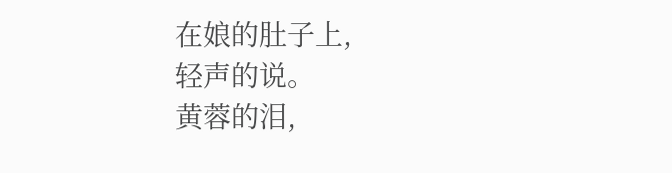在娘的肚子上,
轻声的说。
黄蓉的泪,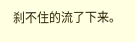刹不住的流了下来。